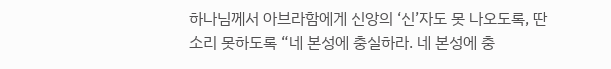하나님께서 아브라함에게 신앙의 ‘신’자도 못 나오도록, 딴소리 못하도록 “네 본성에 충실하라. 네 본성에 충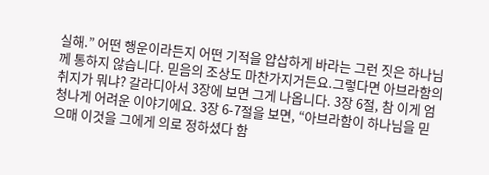실해.” 어떤 행운이라든지 어떤 기적을 얍삽하게 바라는 그런 짓은 하나님께 통하지 않습니다. 믿음의 조상도 마찬가지거든요.그렇다면 아브라함의 취지가 뭐냐? 갈라디아서 3장에 보면 그게 나옵니다. 3장 6절, 참 이게 엄청나게 어려운 이야기에요. 3장 6-7절을 보면, “아브라함이 하나님을 믿으매 이것을 그에게 의로 정하셨다 함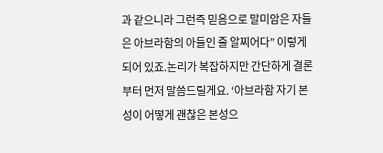과 같으니라 그런즉 믿음으로 말미암은 자들은 아브라함의 아들인 줄 알찌어다” 이렇게 되어 있죠.논리가 복잡하지만 간단하게 결론부터 먼저 말씀드릴게요. ‘아브라함 자기 본성이 어떻게 괜찮은 본성으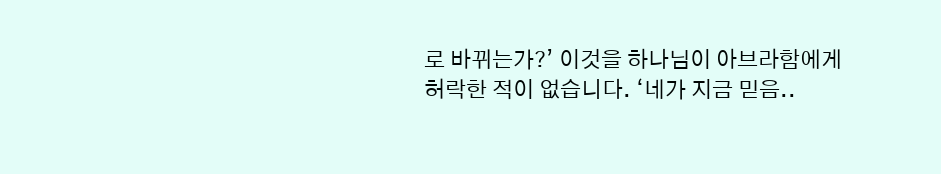로 바뀌는가?’ 이것을 하나님이 아브라함에게 허락한 적이 없습니다. ‘네가 지금 믿음..